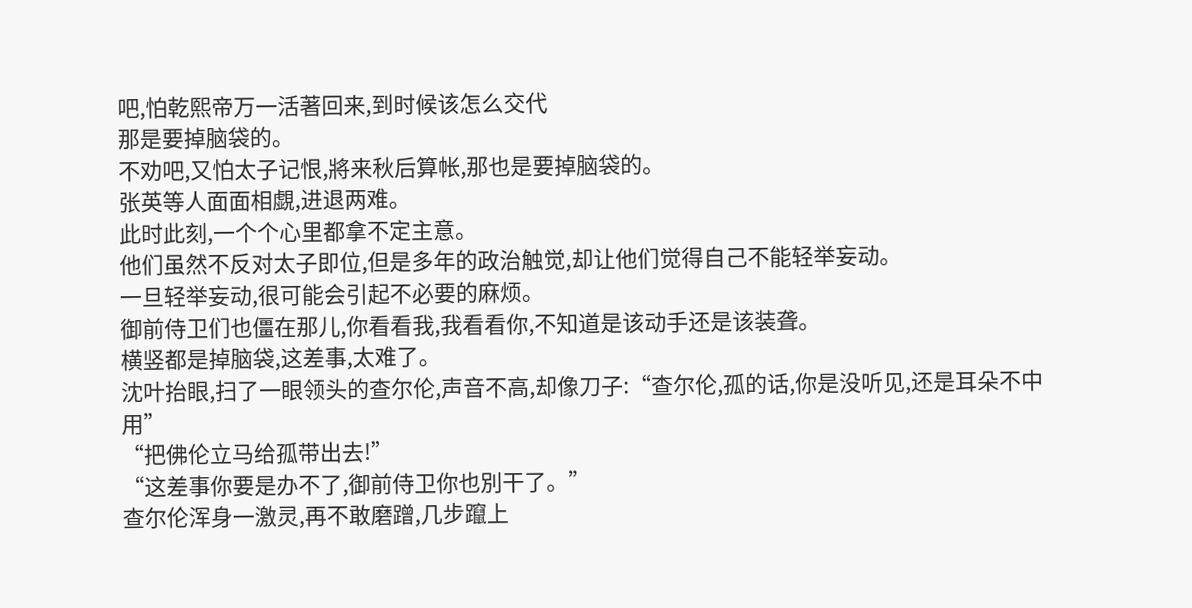吧,怕乾熙帝万一活著回来,到时候该怎么交代
那是要掉脑袋的。
不劝吧,又怕太子记恨,將来秋后算帐,那也是要掉脑袋的。
张英等人面面相覷,进退两难。
此时此刻,一个个心里都拿不定主意。
他们虽然不反对太子即位,但是多年的政治触觉,却让他们觉得自己不能轻举妄动。
一旦轻举妄动,很可能会引起不必要的麻烦。
御前侍卫们也僵在那儿,你看看我,我看看你,不知道是该动手还是该装聋。
横竖都是掉脑袋,这差事,太难了。
沈叶抬眼,扫了一眼领头的查尔伦,声音不高,却像刀子:“查尔伦,孤的话,你是没听见,还是耳朵不中用”
“把佛伦立马给孤带出去!”
“这差事你要是办不了,御前侍卫你也別干了。”
查尔伦浑身一激灵,再不敢磨蹭,几步躥上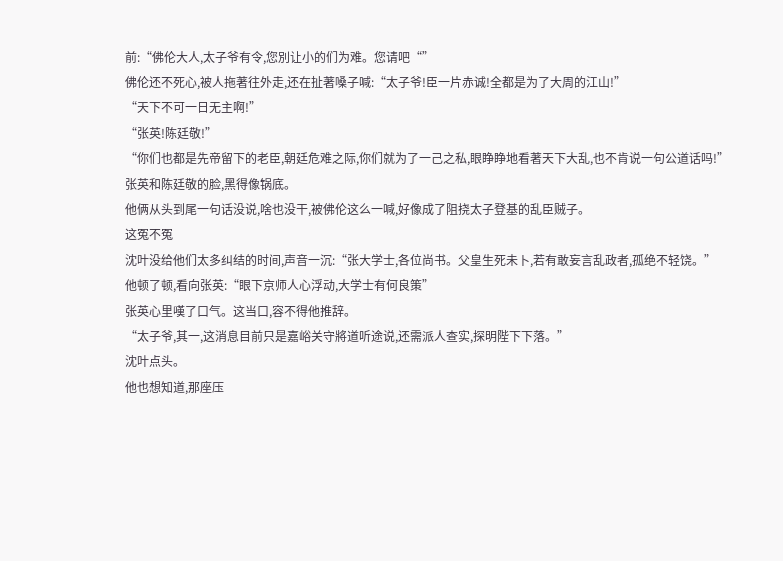前:“佛伦大人,太子爷有令,您別让小的们为难。您请吧“”
佛伦还不死心,被人拖著往外走,还在扯著嗓子喊:“太子爷!臣一片赤诚!全都是为了大周的江山!”
“天下不可一日无主啊!”
“张英!陈廷敬!”
“你们也都是先帝留下的老臣,朝廷危难之际,你们就为了一己之私,眼睁睁地看著天下大乱,也不肯说一句公道话吗!”
张英和陈廷敬的脸,黑得像锅底。
他俩从头到尾一句话没说,啥也没干,被佛伦这么一喊,好像成了阻挠太子登基的乱臣贼子。
这冤不冤
沈叶没给他们太多纠结的时间,声音一沉:“张大学士,各位尚书。父皇生死未卜,若有敢妄言乱政者,孤绝不轻饶。”
他顿了顿,看向张英:“眼下京师人心浮动,大学士有何良策”
张英心里嘆了口气。这当口,容不得他推辞。
“太子爷,其一,这消息目前只是嘉峪关守將道听途说,还需派人查实,探明陛下下落。”
沈叶点头。
他也想知道,那座压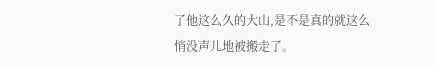了他这么久的大山,是不是真的就这么悄没声儿地被搬走了。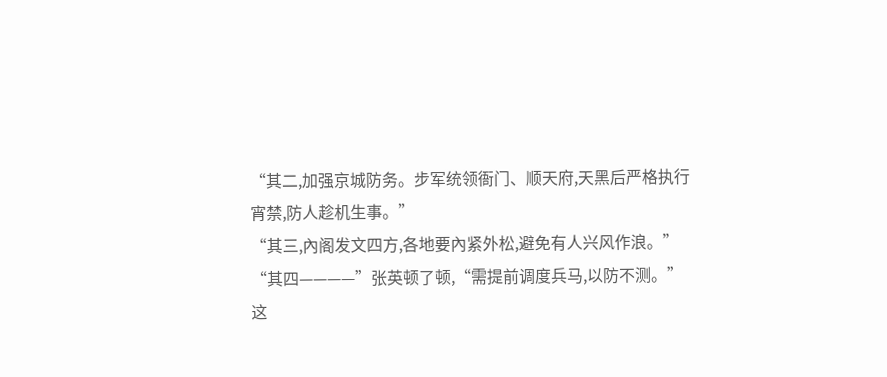“其二,加强京城防务。步军统领衙门、顺天府,天黑后严格执行宵禁,防人趁机生事。”
“其三,內阁发文四方,各地要內紧外松,避免有人兴风作浪。”
“其四————”张英顿了顿,“需提前调度兵马,以防不测。”
这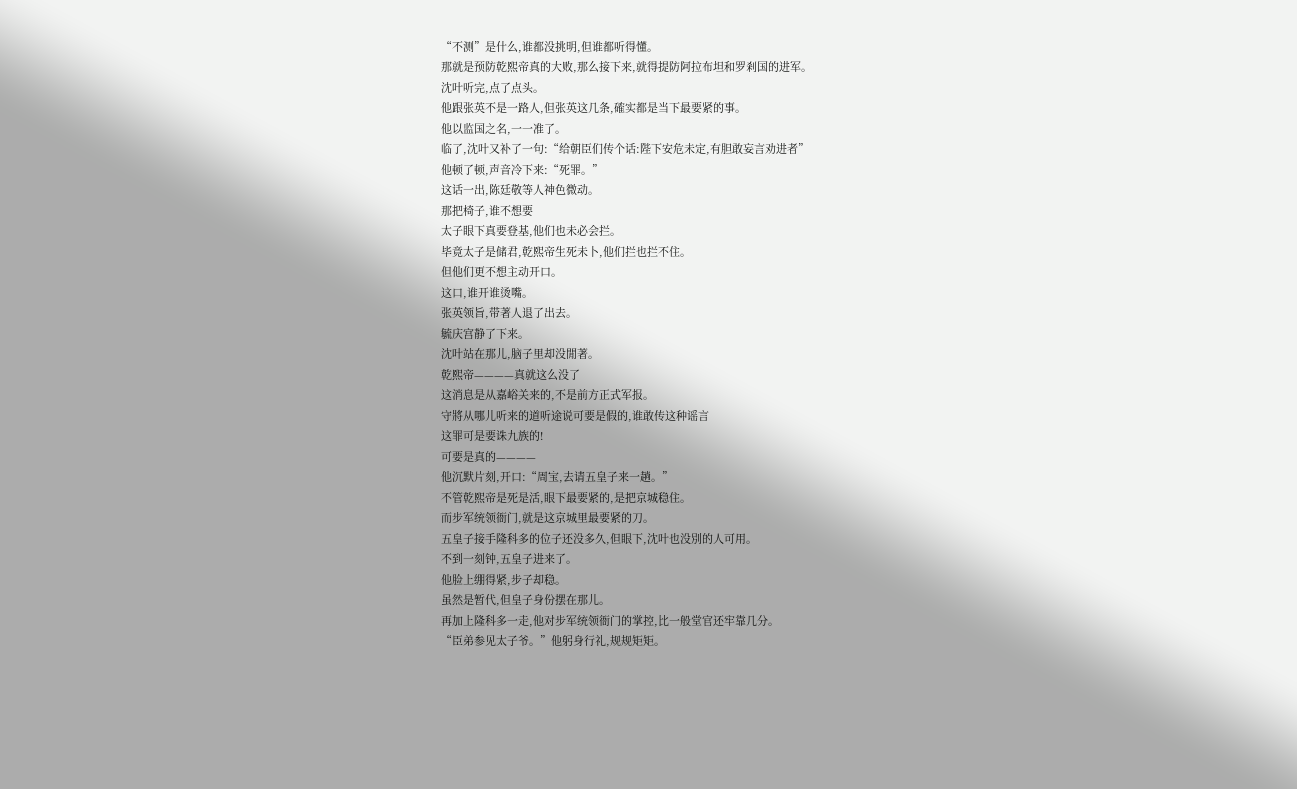“不测”是什么,谁都没挑明,但谁都听得懂。
那就是预防乾熙帝真的大败,那么接下来,就得提防阿拉布坦和罗剎国的进军。
沈叶听完,点了点头。
他跟张英不是一路人,但张英这几条,確实都是当下最要紧的事。
他以监国之名,一一准了。
临了,沈叶又补了一句:“给朝臣们传个话:陛下安危未定,有胆敢妄言劝进者”
他顿了顿,声音冷下来:“死罪。”
这话一出,陈廷敬等人神色微动。
那把椅子,谁不想要
太子眼下真要登基,他们也未必会拦。
毕竟太子是储君,乾熙帝生死未卜,他们拦也拦不住。
但他们更不想主动开口。
这口,谁开谁烫嘴。
张英领旨,带著人退了出去。
毓庆宫静了下来。
沈叶站在那儿,脑子里却没閒著。
乾熙帝————真就这么没了
这消息是从嘉峪关来的,不是前方正式军报。
守將从哪儿听来的道听途说可要是假的,谁敢传这种谣言
这罪可是要诛九族的!
可要是真的————
他沉默片刻,开口:“周宝,去请五皇子来一趟。”
不管乾熙帝是死是活,眼下最要紧的,是把京城稳住。
而步军统领衙门,就是这京城里最要紧的刀。
五皇子接手隆科多的位子还没多久,但眼下,沈叶也没別的人可用。
不到一刻钟,五皇子进来了。
他脸上绷得紧,步子却稳。
虽然是暂代,但皇子身份摆在那儿。
再加上隆科多一走,他对步军统领衙门的掌控,比一般堂官还牢靠几分。
“臣弟参见太子爷。”他躬身行礼,规规矩矩。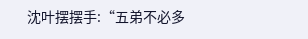沈叶摆摆手:“五弟不必多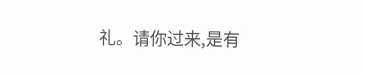礼。请你过来,是有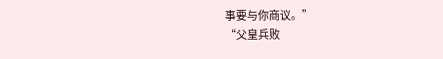事要与你商议。”
“父皇兵败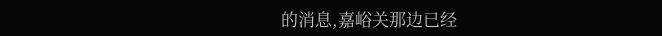的消息,嘉峪关那边已经